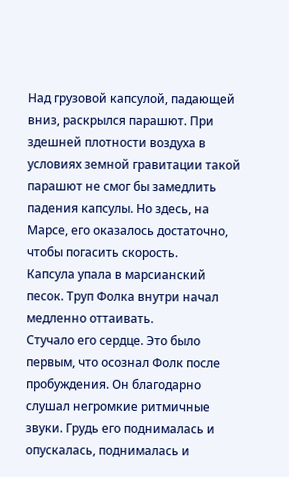Над грузовой капсулой, падающей вниз, раскрылся парашют. При здешней плотности воздуха в условиях земной гравитации такой парашют не смог бы замедлить падения капсулы. Но здесь, на Марсе, его оказалось достаточно, чтобы погасить скорость.
Капсула упала в марсианский песок. Труп Фолка внутри начал медленно оттаивать.
Стучало его сердце. Это было первым, что осознал Фолк после пробуждения. Он благодарно слушал негромкие ритмичные звуки. Грудь его поднималась и опускалась, поднималась и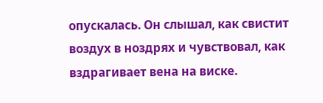опускалась. Он слышал, как свистит воздух в ноздрях и чувствовал, как вздрагивает вена на виске.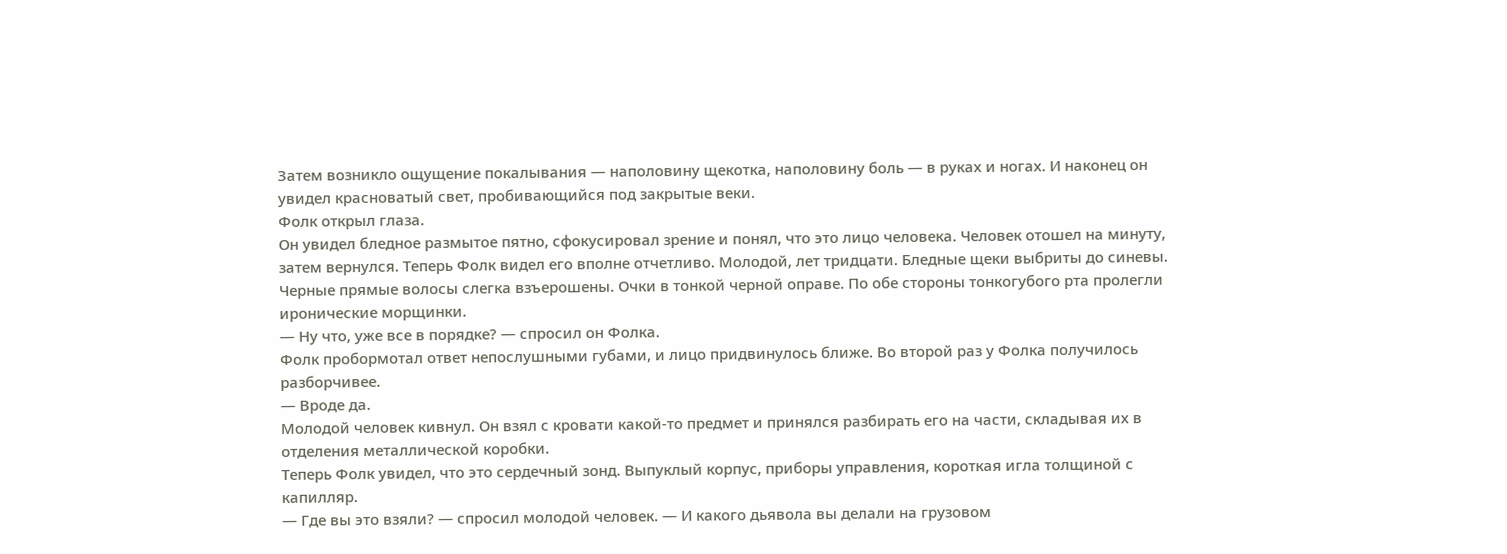Затем возникло ощущение покалывания — наполовину щекотка, наполовину боль — в руках и ногах. И наконец он увидел красноватый свет, пробивающийся под закрытые веки.
Фолк открыл глаза.
Он увидел бледное размытое пятно, сфокусировал зрение и понял, что это лицо человека. Человек отошел на минуту, затем вернулся. Теперь Фолк видел его вполне отчетливо. Молодой, лет тридцати. Бледные щеки выбриты до синевы. Черные прямые волосы слегка взъерошены. Очки в тонкой черной оправе. По обе стороны тонкогубого рта пролегли иронические морщинки.
— Ну что, уже все в порядке? — спросил он Фолка.
Фолк пробормотал ответ непослушными губами, и лицо придвинулось ближе. Во второй раз у Фолка получилось разборчивее.
— Вроде да.
Молодой человек кивнул. Он взял с кровати какой-то предмет и принялся разбирать его на части, складывая их в отделения металлической коробки.
Теперь Фолк увидел, что это сердечный зонд. Выпуклый корпус, приборы управления, короткая игла толщиной с капилляр.
— Где вы это взяли? — спросил молодой человек. — И какого дьявола вы делали на грузовом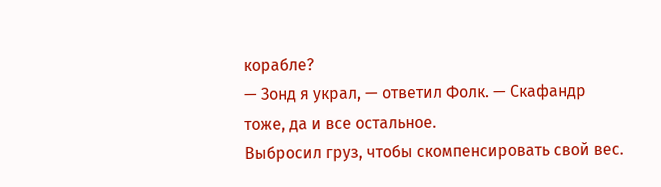корабле?
— Зонд я украл, — ответил Фолк. — Скафандр тоже, да и все остальное.
Выбросил груз, чтобы скомпенсировать свой вес.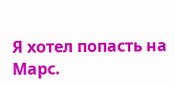Я хотел попасть на Марс.